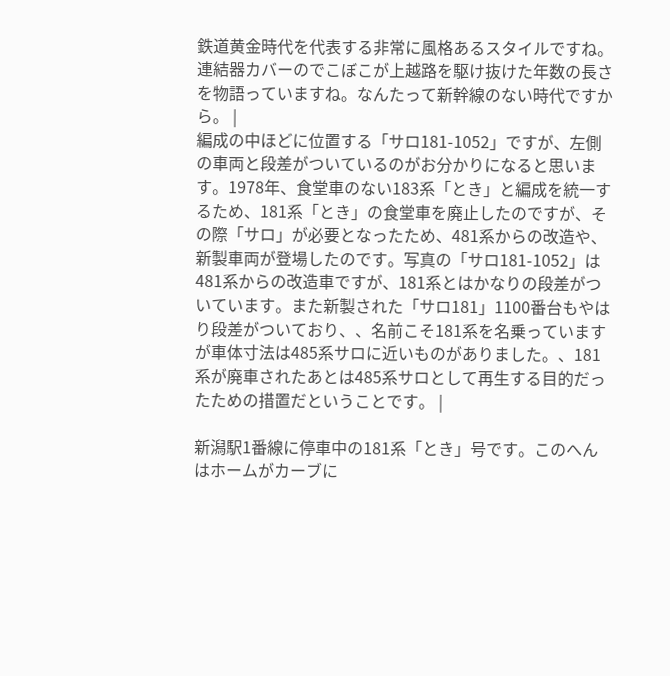鉄道黄金時代を代表する非常に風格あるスタイルですね。連結器カバーのでこぼこが上越路を駆け抜けた年数の長さを物語っていますね。なんたって新幹線のない時代ですから。 |
編成の中ほどに位置する「サロ181-1052」ですが、左側の車両と段差がついているのがお分かりになると思います。1978年、食堂車のない183系「とき」と編成を統一するため、181系「とき」の食堂車を廃止したのですが、その際「サロ」が必要となったため、481系からの改造や、新製車両が登場したのです。写真の「サロ181-1052」は481系からの改造車ですが、181系とはかなりの段差がついています。また新製された「サロ181」1100番台もやはり段差がついており、、名前こそ181系を名乗っていますが車体寸法は485系サロに近いものがありました。、181系が廃車されたあとは485系サロとして再生する目的だったための措置だということです。 |

新潟駅1番線に停車中の181系「とき」号です。このへんはホームがカーブに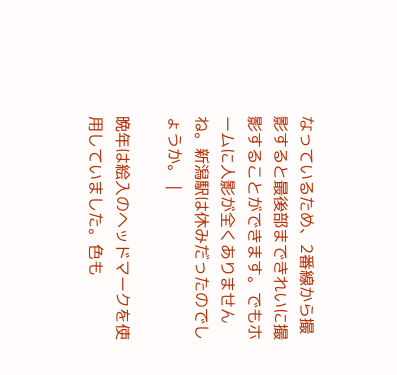なっているため、2番線から撮影すると最後部まできれいに撮影することができます。でもホームに人影が全くありませんね。新潟駅は休みだったのでしょうか。 |

晩年は絵入のヘッドマークを使用していました。色も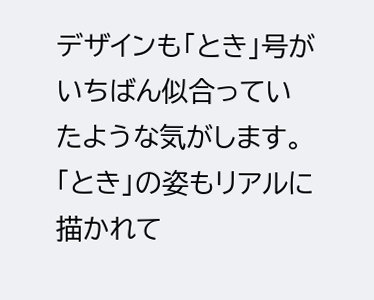デザインも「とき」号が
いちばん似合っていたような気がします。「とき」の姿もリアルに描かれて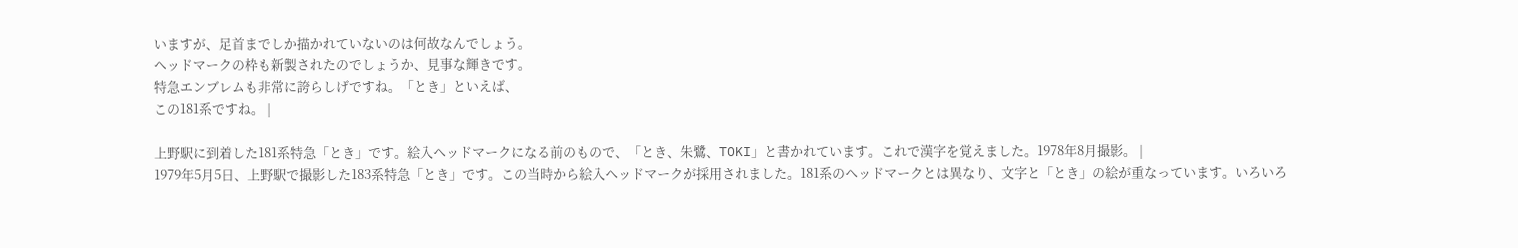いますが、足首までしか描かれていないのは何故なんでしょう。
ヘッドマークの枠も新製されたのでしょうか、見事な輝きです。
特急エンブレムも非常に誇らしげですね。「とき」といえば、
この181系ですね。 |

上野駅に到着した181系特急「とき」です。絵入ヘッドマークになる前のもので、「とき、朱鷺、TOKI」と書かれています。これで漢字を覚えました。1978年8月撮影。 |
1979年5月5日、上野駅で撮影した183系特急「とき」です。この当時から絵入ヘッドマークが採用されました。181系のヘッドマークとは異なり、文字と「とき」の絵が重なっています。いろいろ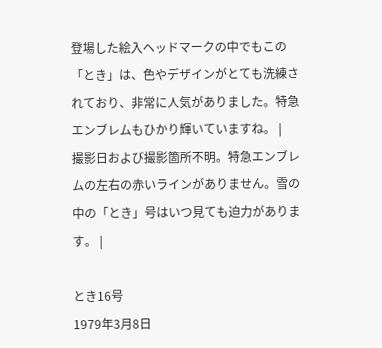登場した絵入ヘッドマークの中でもこの「とき」は、色やデザインがとても洗練されており、非常に人気がありました。特急エンブレムもひかり輝いていますね。 |
撮影日および撮影箇所不明。特急エンブレムの左右の赤いラインがありません。雪の中の「とき」号はいつ見ても迫力があります。 |

とき16号
1979年3月8日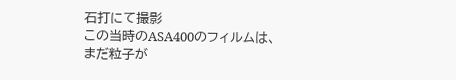石打にて撮影
この当時のASA400のフィルムは、
まだ粒子が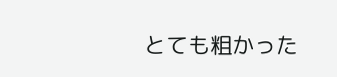とても粗かった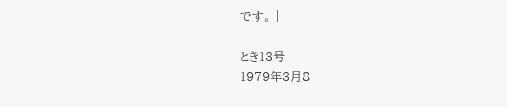です。 |

とき13号
1979年3月8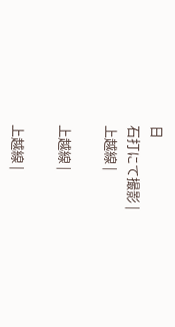日
石打にて撮影 |
上越線 |

上越線 |

上越線 |